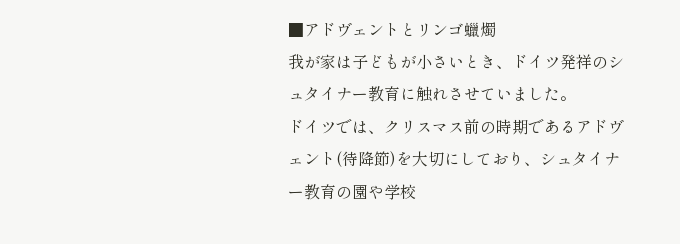■アドヴェントとリンゴ蠟燭
我が家は子どもが小さいとき、ドイツ発祥のシュタイナー教育に触れさせていました。
ドイツでは、クリスマス前の時期であるアドヴェント(待降節)を大切にしており、シュタイナー教育の園や学校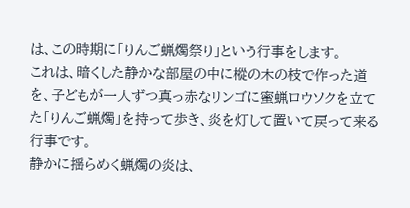は、この時期に「りんご蝋燭祭り」という行事をします。
これは、暗くした静かな部屋の中に樅の木の枝で作った道を、子どもが一人ずつ真っ赤なリンゴに蜜蝋ロウソクを立てた「りんご蝋燭」を持って歩き、炎を灯して置いて戻って来る行事です。
静かに揺らめく蝋燭の炎は、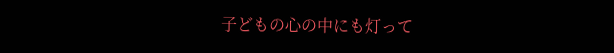子どもの心の中にも灯って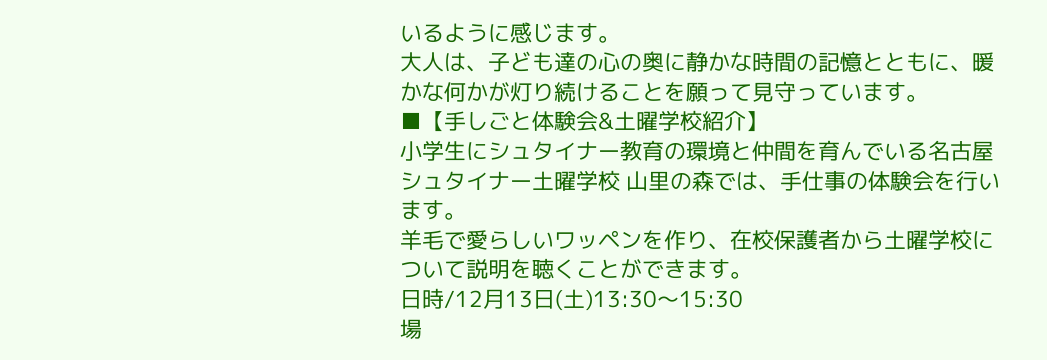いるように感じます。
大人は、子ども達の心の奥に静かな時間の記憶とともに、暖かな何かが灯り続けることを願って見守っています。
■【手しごと体験会&土曜学校紹介】
小学生にシュタイナー教育の環境と仲間を育んでいる名古屋シュタイナー土曜学校 山里の森では、手仕事の体験会を行います。
羊毛で愛らしいワッペンを作り、在校保護者から土曜学校について説明を聴くことができます。
日時/12月13日(土)13:30〜15:30
場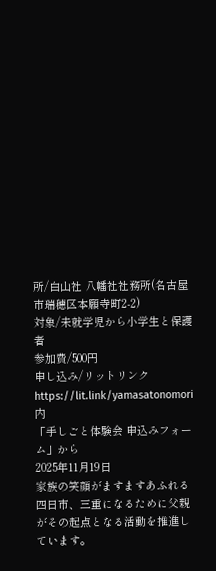所/白山社 八幡社社務所(名古屋市瑞穂区本願寺町2-2)
対象/未就学児から小学生と保護者
参加費/500円
申し込み/リットリンク https://lit.link/yamasatonomori 内
「手しごと体験会 申込みフォーム」から
2025年11月19日
家族の笑顔がますますあふれる四日市、三重になるために父親がその起点となる活動を推進しています。